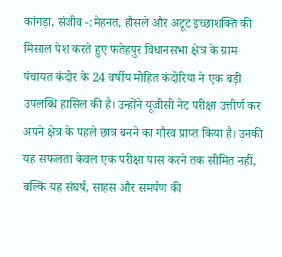कांगड़ा, संजीव -:मेहनत, हौसले और अटूट इच्छाशक्ति की मिसाल पेश करते हुए फतेहपुर विधानसभा क्षेत्र के ग्राम पंचायत कंदोर के 24 वर्षीय मोहित कंदोरिया ने एक बड़ी उपलब्धि हासिल की है। उन्होंने यूजीसी नेट परीक्षा उत्तीर्ण कर अपने क्षेत्र के पहले छात्र बनने का गौरव प्राप्त किया है। उनकी यह सफलता केवल एक परीक्षा पास करने तक सीमित नहीं, बल्कि यह संघर्ष, साहस और समर्पण की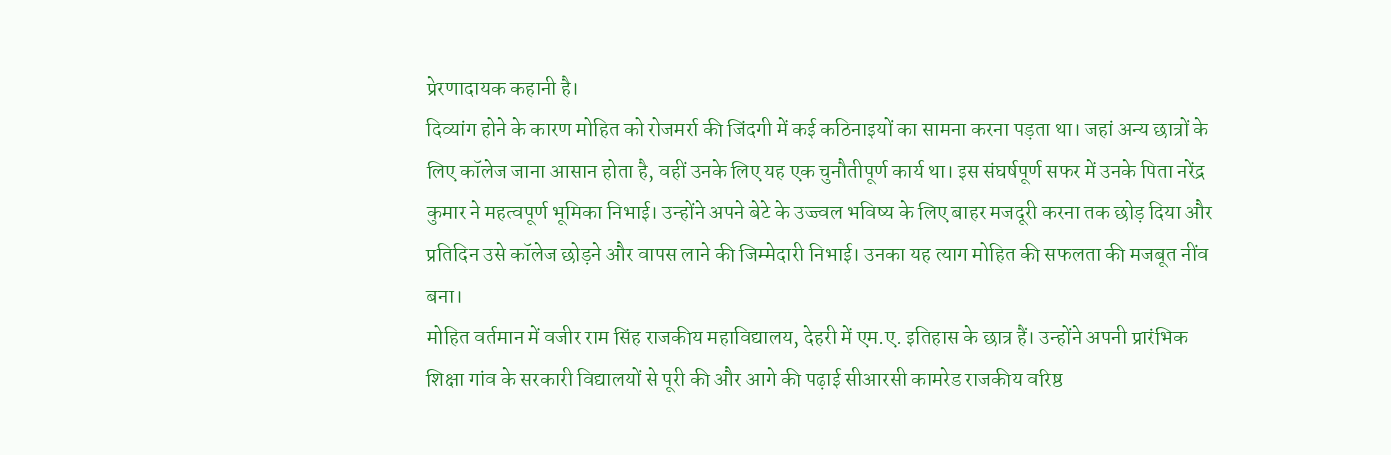प्रेरणादायक कहानी है।
दिव्यांग होने के कारण मोहित को रोजमर्रा की जिंदगी में कई कठिनाइयों का सामना करना पड़ता था। जहां अन्य छात्रों के लिए कॉलेज जाना आसान होता है, वहीं उनके लिए यह एक चुनौतीपूर्ण कार्य था। इस संघर्षपूर्ण सफर में उनके पिता नरेंद्र कुमार ने महत्वपूर्ण भूमिका निभाई। उन्होंने अपने बेटे के उज्ज्वल भविष्य के लिए बाहर मजदूरी करना तक छोड़ दिया और प्रतिदिन उसे कॉलेज छोड़ने और वापस लाने की जिम्मेदारी निभाई। उनका यह त्याग मोहित की सफलता की मजबूत नींव बना।
मोहित वर्तमान में वजीर राम सिंह राजकीय महाविद्यालय, देहरी में एम.ए. इतिहास के छात्र हैं। उन्होंने अपनी प्रारंभिक शिक्षा गांव के सरकारी विद्यालयों से पूरी की और आगे की पढ़ाई सीआरसी कामरेड राजकीय वरिष्ठ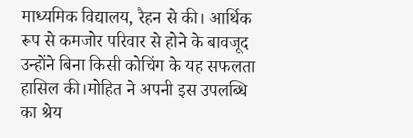माध्यमिक विद्यालय, रैहन से की। आर्थिक रूप से कमजोर परिवार से होने के बावजूद उन्होंने बिना किसी कोचिंग के यह सफलता हासिल की।मोहित ने अपनी इस उपलब्धि का श्रेय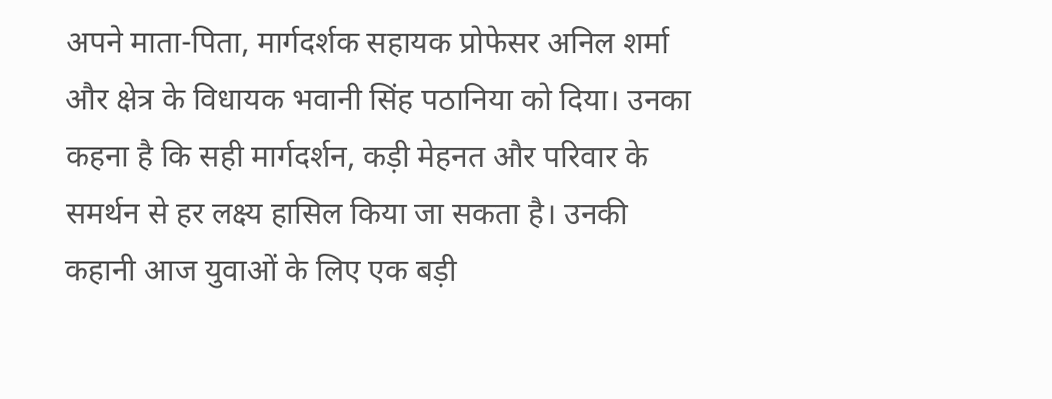अपने माता-पिता, मार्गदर्शक सहायक प्रोफेसर अनिल शर्मा और क्षेत्र के विधायक भवानी सिंह पठानिया को दिया। उनका कहना है कि सही मार्गदर्शन, कड़ी मेहनत और परिवार के समर्थन से हर लक्ष्य हासिल किया जा सकता है। उनकी कहानी आज युवाओं के लिए एक बड़ी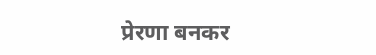प्रेरणा बनकर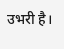उभरी है।